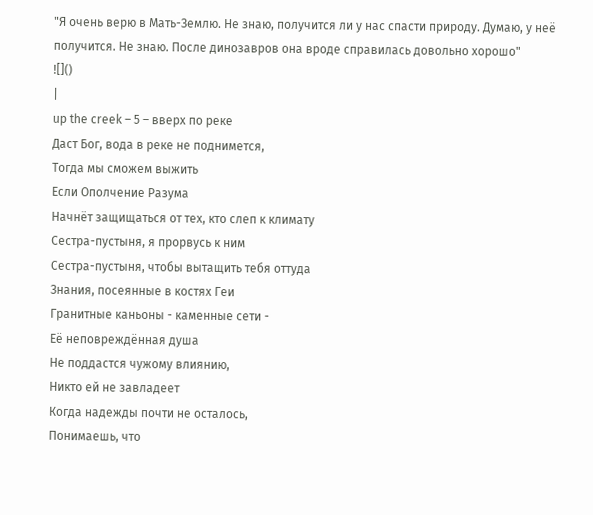"Я очень верю в Мать-Землю. Не знаю, получится ли у нас спасти природу. Думаю, у неё получится. Не знаю. После динозавров она вроде справилась довольно хорошо"
![]()
|
up the creek – 5 – вверх по реке
Даст Бог, вода в реке не поднимется,
Тогда мы сможем выжить
Если Ополчение Разума
Начнёт защищаться от тех, кто слеп к климату
Сестра-пустыня, я прорвусь к ним
Сестра-пустыня, чтобы вытащить тебя оттуда
Знания, посеянные в костях Геи
Гранитные каньоны - каменные сети -
Её неповреждённая душа
Не поддастся чужому влиянию,
Никто ей не завладеет
Когда надежды почти не осталось,
Понимаешь, что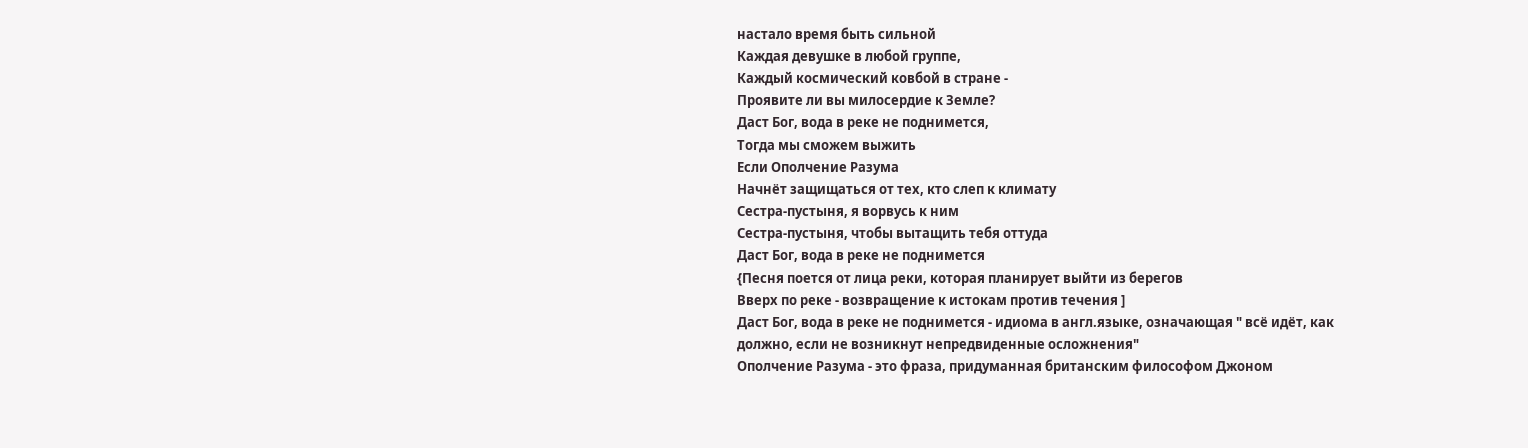настало время быть сильной
Каждая девушке в любой группе,
Каждый космический ковбой в стране -
Проявите ли вы милосердие к Земле?
Даст Бог, вода в реке не поднимется,
Тогда мы сможем выжить
Если Ополчение Разума
Начнёт защищаться от тех, кто слеп к климату
Сестра-пустыня, я ворвусь к ним
Сестра-пустыня, чтобы вытащить тебя оттуда
Даст Бог, вода в реке не поднимется
{Песня поется от лица реки, которая планирует выйти из берегов
Вверх по реке - возвращение к истокам против течения ]
Даст Бог, вода в реке не поднимется - идиома в англ.языке, означающая " всё идёт, как должно, если не возникнут непредвиденные осложнения"
Ополчение Разума - это фраза, придуманная британским философом Джоном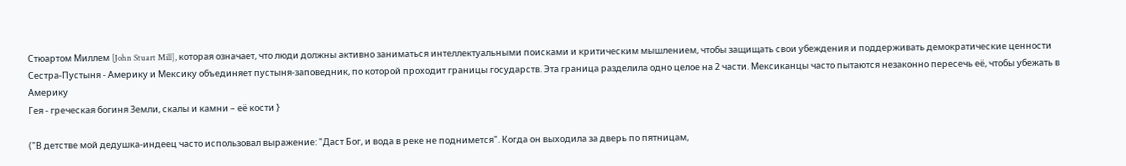Стюартом Миллем [John Stuart Mill], которая означает, что люди должны активно заниматься интеллектуальными поисками и критическим мышлением, чтобы защищать свои убеждения и поддерживать демократические ценности
Сестра-Пустыня - Америку и Мексику объединяет пустыня-заповедник, по которой проходит границы государств. Эта граница разделила одно целое на 2 части. Мексиканцы часто пытаются незаконно пересечь её, чтобы убежать в Америку
Гея - греческая богиня Земли, скалы и камни – её кости }

("В детстве мой дедушка-индеец часто использовал выражение: "Даст Бог, и вода в реке не поднимется". Когда он выходила за дверь по пятницам,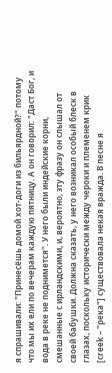я спрашивали: "Принесёшь домой хот-доги из бильярдной?" потому что мы их ели по вечерам каждую пятницу. А он говорил: "Даст Бог, и вода в реке не поднимется". У него были индейские корни, смешанные с ирландскими, и, вероятно, эту фразу он слышал от своей бабушки. Должна сказать, у него возникал особый блеск в глазах, поскольку исторически между чероки и племенем крик [creek – "река"] существовала некая вражда. В песне я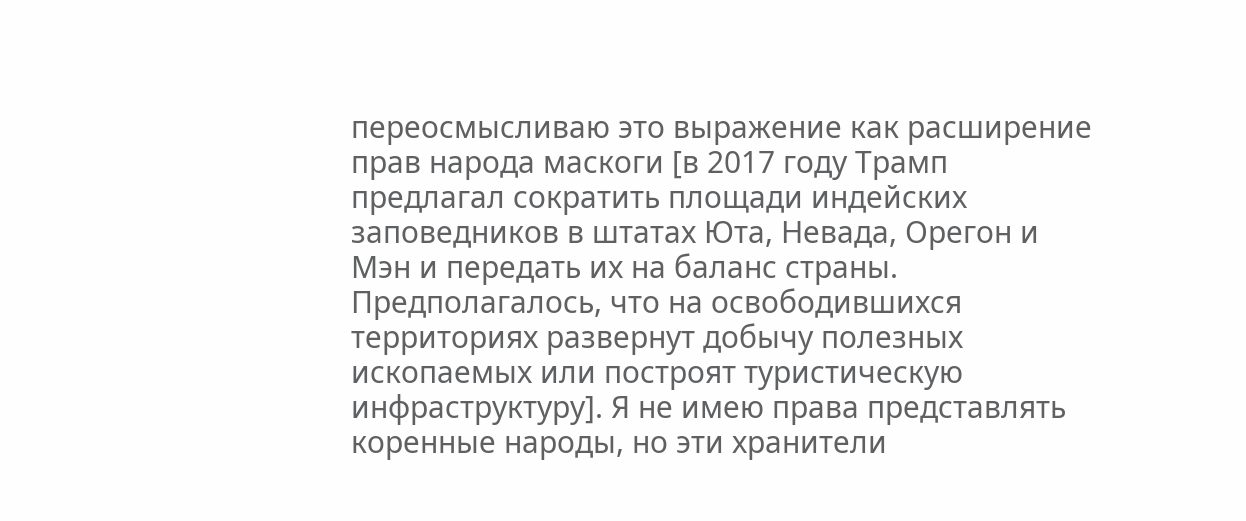переосмысливаю это выражение как расширение прав народа маскоги [в 2017 году Трамп предлагал сократить площади индейских заповедников в штатах Юта, Невада, Орегон и Мэн и передать их на баланс страны. Предполагалось, что на освободившихся территориях развернут добычу полезных ископаемых или построят туристическую инфраструктуру]. Я не имею права представлять коренные народы, но эти хранители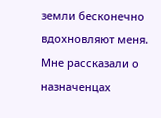земли бесконечно вдохновляют меня.
Мне рассказали о назначенцах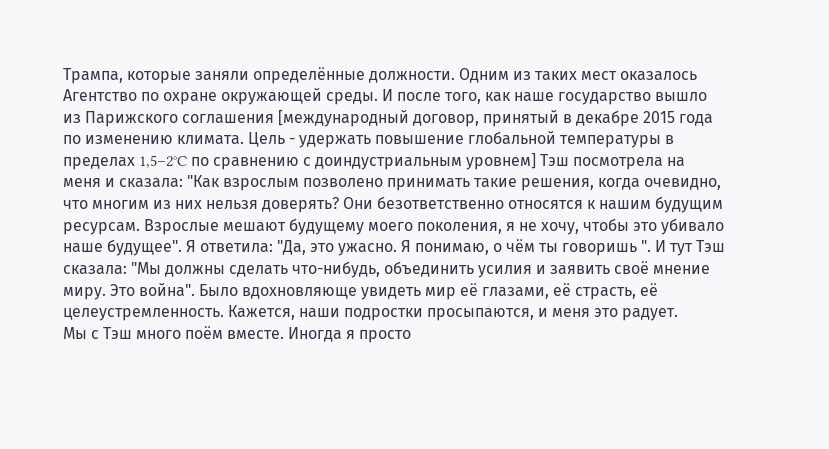Трампа, которые заняли определённые должности. Одним из таких мест оказалось Агентство по охране окружающей среды. И после того, как наше государство вышло из Парижского соглашения [международный договор, принятый в декабре 2015 года по изменению климата. Цель - удержать повышение глобальной температуры в пределах 1,5–2°C по сравнению с доиндустриальным уровнем] Тэш посмотрела на меня и сказала: "Как взрослым позволено принимать такие решения, когда очевидно, что многим из них нельзя доверять? Они безответственно относятся к нашим будущим ресурсам. Взрослые мешают будущему моего поколения, я не хочу, чтобы это убивало наше будущее". Я ответила: "Да, это ужасно. Я понимаю, о чём ты говоришь ". И тут Тэш сказала: "Мы должны сделать что-нибудь, объединить усилия и заявить своё мнение миру. Это война". Было вдохновляюще увидеть мир её глазами, её страсть, её целеустремленность. Кажется, наши подростки просыпаются, и меня это радует.
Мы с Тэш много поём вместе. Иногда я просто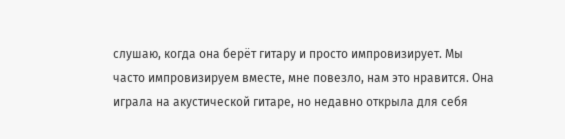слушаю, когда она берёт гитару и просто импровизирует. Мы часто импровизируем вместе, мне повезло, нам это нравится. Она играла на акустической гитаре, но недавно открыла для себя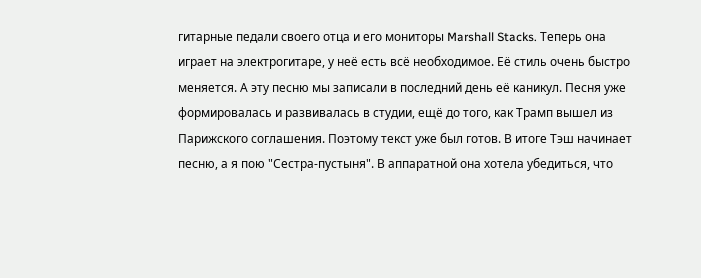гитарные педали своего отца и его мониторы Marshall Stacks. Теперь она играет на электрогитаре, у неё есть всё необходимое. Её стиль очень быстро меняется. А эту песню мы записали в последний день её каникул. Песня уже формировалась и развивалась в студии, ещё до того, как Трамп вышел из Парижского соглашения. Поэтому текст уже был готов. В итоге Тэш начинает песню, а я пою "Сестра-пустыня". В аппаратной она хотела убедиться, что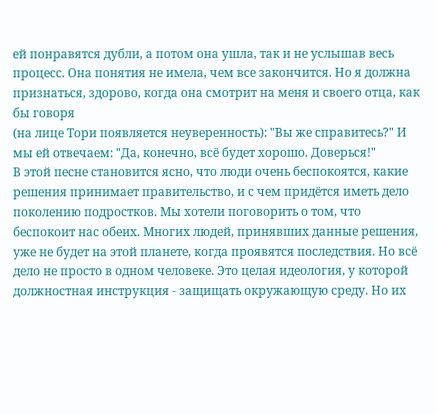ей понравятся дубли, а потом она ушла, так и не услышав весь процесс. Она понятия не имела, чем все закончится. Но я должна признаться, здорово, когда она смотрит на меня и своего отца, как бы говоря
(на лице Тори появляется неуверенность): "Вы же справитесь?" И мы ей отвечаем: "Да, конечно, всё будет хорошо. Доверься!"
В этой песне становится ясно, что люди очень беспокоятся, какие решения принимает правительство, и с чем придётся иметь дело поколению подростков. Мы хотели поговорить о том, что беспокоит нас обеих. Многих людей, принявших данные решения, уже не будет на этой планете, когда проявятся последствия. Но всё дело не просто в одном человеке. Это целая идеология, у которой должностная инструкция - защищать окружающую среду. Но их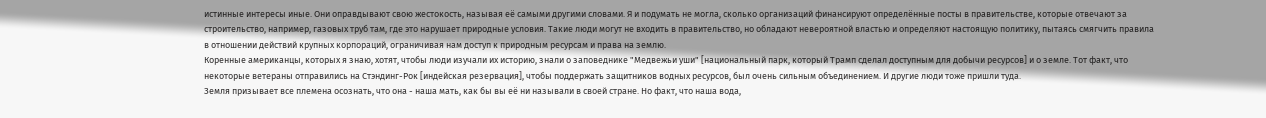истинные интересы иные. Они оправдывают свою жестокость, называя её самыми другими словами. Я и подумать не могла, сколько организаций финансируют определённые посты в правительстве, которые отвечают за строительство, например, газовых труб там, где это нарушает природные условия. Такие люди могут не входить в правительство, но обладают невероятной властью и определяют настоящую политику, пытаясь смягчить правила в отношении действий крупных корпораций, ограничивая нам доступ к природным ресурсам и права на землю.
Коренные американцы, которых я знаю, хотят, чтобы люди изучали их историю, знали о заповеднике "Медвежьи уши" [национальный парк, который Трамп сделал доступным для добычи ресурсов] и о земле. Тот факт, что некоторые ветераны отправились на Стэндинг-Рок [индейская резервация], чтобы поддержать защитников водных ресурсов, был очень сильным объединением. И другие люди тоже пришли туда.
Земля призывает все племена осознать, что она - наша мать, как бы вы её ни называли в своей стране. Но факт, что наша вода,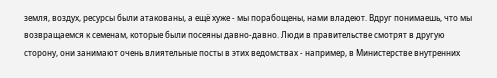земля, воздух, ресурсы были атакованы, а ещё хуже - мы порабощены, нами владеют. Вдруг понимаешь, что мы возвращаемся к семенам, которые были посеяны давно-давно. Люди в правительстве смотрят в другую сторону, они занимают очень влиятельные посты в этих ведомствах - например, в Министерстве внутренних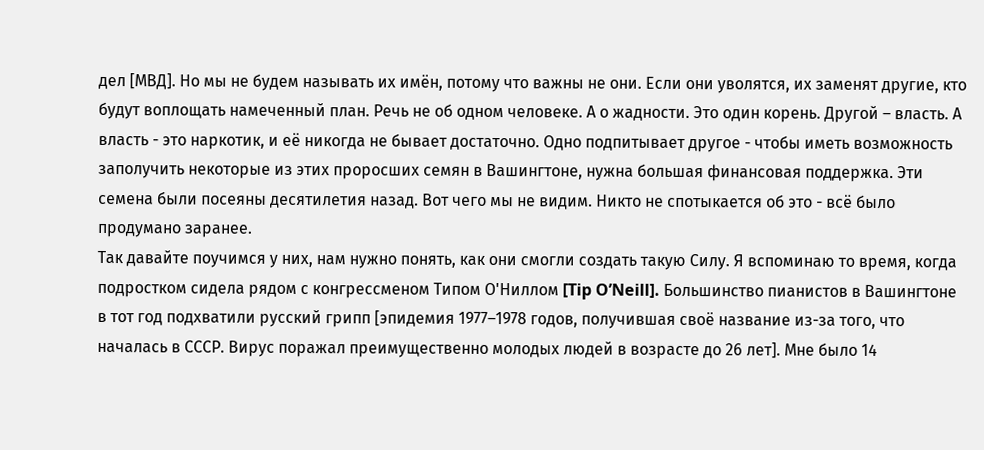дел [МВД]. Но мы не будем называть их имён, потому что важны не они. Если они уволятся, их заменят другие, кто будут воплощать намеченный план. Речь не об одном человеке. А о жадности. Это один корень. Другой – власть. А власть - это наркотик, и её никогда не бывает достаточно. Одно подпитывает другое - чтобы иметь возможность заполучить некоторые из этих проросших семян в Вашингтоне, нужна большая финансовая поддержка. Эти семена были посеяны десятилетия назад. Вот чего мы не видим. Никто не спотыкается об это - всё было продумано заранее.
Так давайте поучимся у них, нам нужно понять, как они смогли создать такую Силу. Я вспоминаю то время, когда подростком сидела рядом с конгрессменом Типом О'Ниллом [Tip O’Neill]. Большинство пианистов в Вашингтоне в тот год подхватили русский грипп [эпидемия 1977–1978 годов, получившая своё название из-за того, что началась в СССР. Вирус поражал преимущественно молодых людей в возрасте до 26 лет]. Мне было 14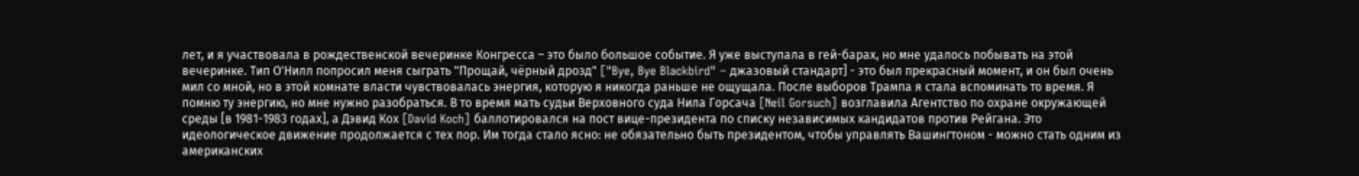лет, и я участвовала в рождественской вечеринке Конгресса – это было большое событие. Я уже выступала в гей-барах, но мне удалось побывать на этой вечеринке. Тип О'Нилл попросил меня сыграть "Прощай, чёрный дрозд" ["Bye, Bye Blackbird" – джазовый стандарт] - это был прекрасный момент, и он был очень мил со мной, но в этой комнате власти чувствовалась энергия, которую я никогда раньше не ощущала. После выборов Трампа я стала вспоминать то время. Я помню ту энергию, но мне нужно разобраться. В то время мать судьи Верховного суда Нила Горсача [Neil Gorsuch] возглавила Агентство по охране окружающей среды [в 1981-1983 годах], а Дэвид Кох [David Koch] баллотировался на пост вице-президента по списку независимых кандидатов против Рейгана. Это идеологическое движение продолжается с тех пор. Им тогда стало ясно: не обязательно быть президентом, чтобы управлять Вашингтоном - можно стать одним из американских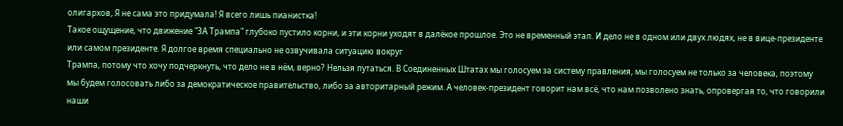олигархов, Я не сама это придумала! Я всего лишь пианистка!
Такое ощущение, что движение "ЗА Трампа" глубоко пустило корни, и эти корни уходят в далёкое прошлое. Это не временный этап. И дело не в одном или двух людях, не в вице-президенте или самом президенте. Я долгое время специально не озвучивала ситуацию вокруг
Трампа, потому что хочу подчеркнуть, что дело не в нём, верно? Нельзя путаться. В Соединенных Штатах мы голосуем за систему правления, мы голосуем не только за человека, поэтому мы будем голосовать либо за демократическое правительство, либо за авторитарный режим. А человек-президент говорит нам всё, что нам позволено знать, опровергая то, что говорили наши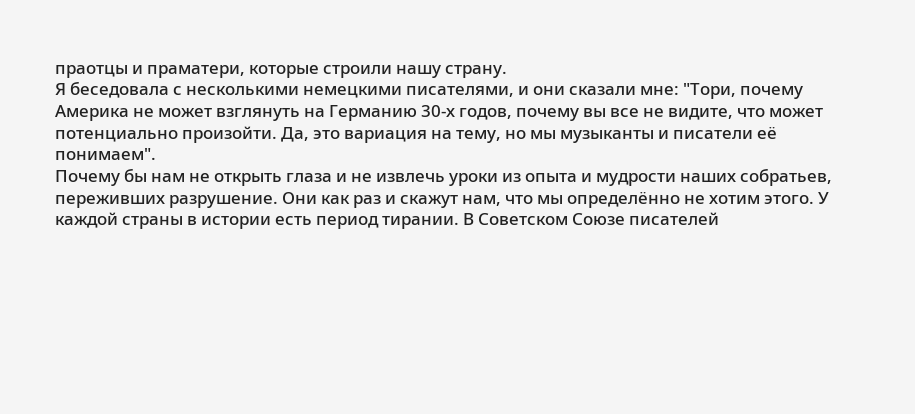праотцы и праматери, которые строили нашу страну.
Я беседовала с несколькими немецкими писателями, и они сказали мне: "Тори, почему Америка не может взглянуть на Германию 30-х годов, почему вы все не видите, что может потенциально произойти. Да, это вариация на тему, но мы музыканты и писатели её понимаем".
Почему бы нам не открыть глаза и не извлечь уроки из опыта и мудрости наших собратьев, переживших разрушение. Они как раз и скажут нам, что мы определённо не хотим этого. У каждой страны в истории есть период тирании. В Советском Союзе писателей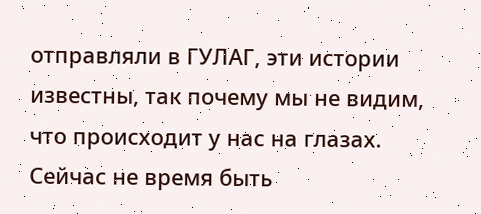отправляли в ГУЛАГ, эти истории известны, так почему мы не видим, что происходит у нас на глазах. Сейчас не время быть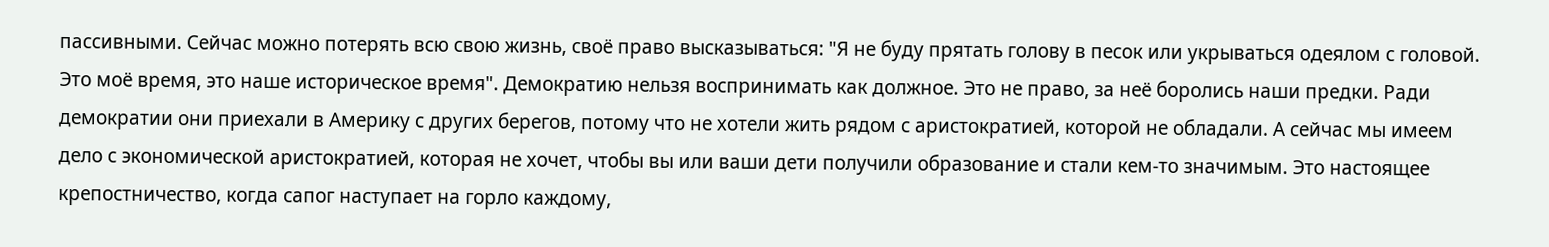пассивными. Сейчас можно потерять всю свою жизнь, своё право высказываться: "Я не буду прятать голову в песок или укрываться одеялом с головой. Это моё время, это наше историческое время". Демократию нельзя воспринимать как должное. Это не право, за неё боролись наши предки. Ради демократии они приехали в Америку с других берегов, потому что не хотели жить рядом с аристократией, которой не обладали. А сейчас мы имеем дело с экономической аристократией, которая не хочет, чтобы вы или ваши дети получили образование и стали кем-то значимым. Это настоящее крепостничество, когда сапог наступает на горло каждому,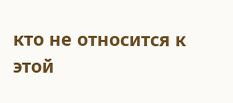кто не относится к этой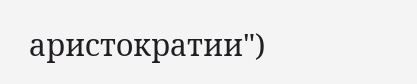аристократии")